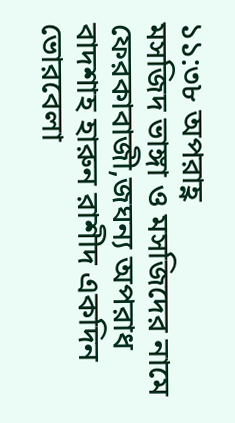১১:৩৮ অপরাহ্ণ
মসজিদ ভাঙ্গা ও মসজিদের নামে ফেরকাবাজী,জঘন্য অপরাধ
বাদশাহ হারুন রাশীদ একদিন ভোরবেলা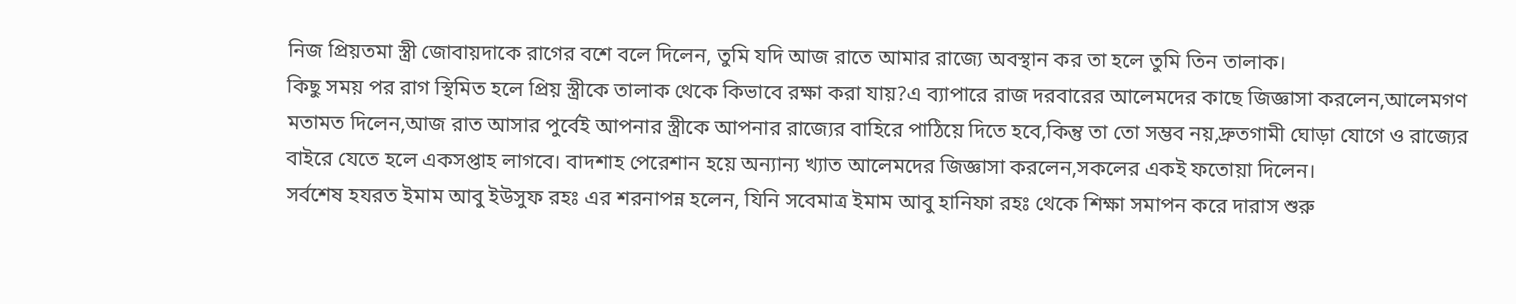নিজ প্রিয়তমা স্ত্রী জোবায়দাকে রাগের বশে বলে দিলেন, তুমি যদি আজ রাতে আমার রাজ্যে অবস্থান কর তা হলে তুমি তিন তালাক।
কিছু সময় পর রাগ স্থিমিত হলে প্রিয় স্ত্রীকে তালাক থেকে কিভাবে রক্ষা করা যায়?এ ব্যাপারে রাজ দরবারের আলেমদের কাছে জিজ্ঞাসা করলেন,আলেমগণ মতামত দিলেন,আজ রাত আসার পুর্বেই আপনার স্ত্রীকে আপনার রাজ্যের বাহিরে পাঠিয়ে দিতে হবে,কিন্তু তা তো সম্ভব নয়,দ্রুতগামী ঘোড়া যোগে ও রাজ্যের বাইরে যেতে হলে একসপ্তাহ লাগবে। বাদশাহ পেরেশান হয়ে অন্যান্য খ্যাত আলেমদের জিজ্ঞাসা করলেন,সকলের একই ফতোয়া দিলেন।
সর্বশেষ হযরত ইমাম আবু ইউসুফ রহঃ এর শরনাপন্ন হলেন, যিনি সবেমাত্র ইমাম আবু হানিফা রহঃ থেকে শিক্ষা সমাপন করে দারাস শুরু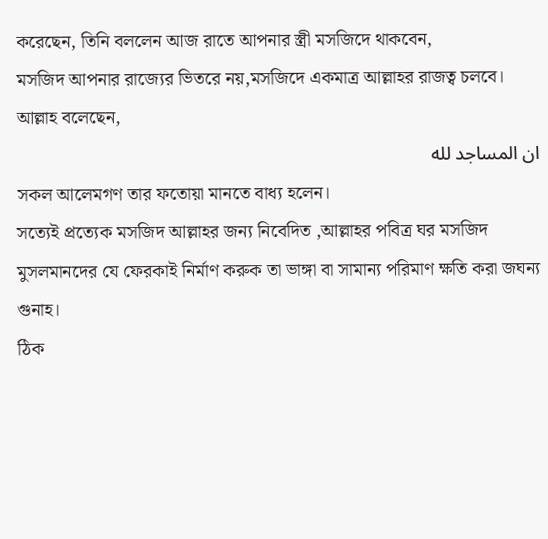করেছেন, তিনি বললেন আজ রাতে আপনার স্ত্রী মসজিদে থাকবেন,
মসজিদ আপনার রাজ্যের ভিতরে নয়,মসজিদে একমাত্র আল্লাহর রাজত্ব চলবে।
আল্লাহ বলেছেন,
ان المساجد لله
সকল আলেমগণ তার ফতোয়া মানতে বাধ্য হলেন।
সত্যেই প্রত্যেক মসজিদ আল্লাহর জন্য নিবেদিত ,আল্লাহর পবিত্র ঘর মসজিদ মুসলমানদের যে ফেরকাই নির্মাণ করুক তা ভাঙ্গা বা সামান্য পরিমাণ ক্ষতি করা জঘন্য গুনাহ।
ঠিক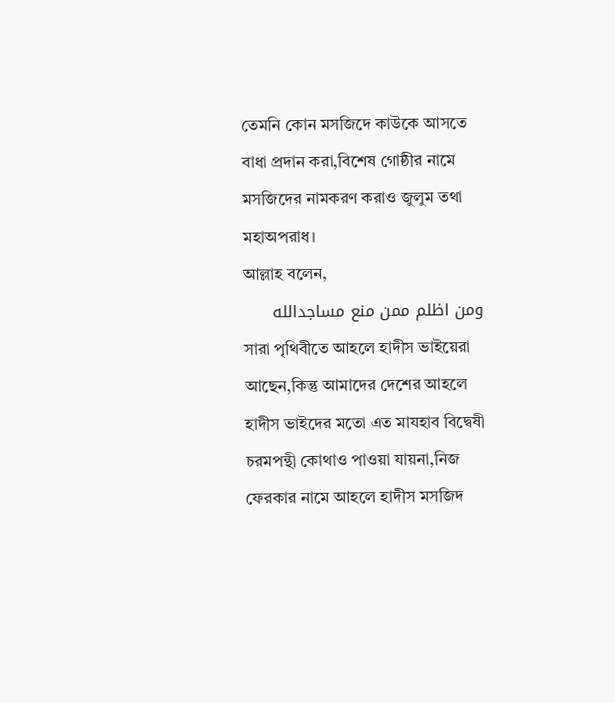তেমনি কোন মসজিদে কাউকে আসতে বাধা প্রদান করা,বিশেষ গোষ্ঠীর নামে মসজিদের নামকরণ করাও জুলুম তথা মহাঅপরাধ।
আল্লাহ বলেন,
ومن اظلم ممن منع مساجدالله
সারা পৃথিবীতে আহলে হাদীস ভাইয়েরা আছেন,কিন্তু আমাদের দেশের আহলে হাদীস ভাইদের মতো এত মাযহাব বিদ্বেষী চরমপন্থী কোথাও পাওয়া যায়না,নিজ ফেরকার নামে আহলে হাদীস মসজিদ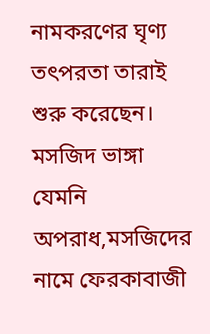নামকরণের ঘৃণ্য তৎপরতা তারাই শুরু করেছেন।
মসজিদ ভাঙ্গা যেমনি অপরাধ,মসজিদের নামে ফেরকাবাজী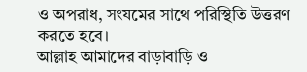ও অপরাধ, সংযমের সাথে পরিস্থিতি উত্তরণ করতে হবে।
আল্লাহ আমাদের বাড়াবাড়ি ও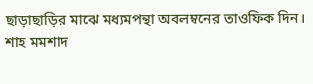ছাড়াছাড়ির মাঝে মধ্যমপন্থা অবলম্বনের তাওফিক দিন।
শাহ মমশাদ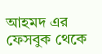আহমদ এর ফেসবুক থেকে